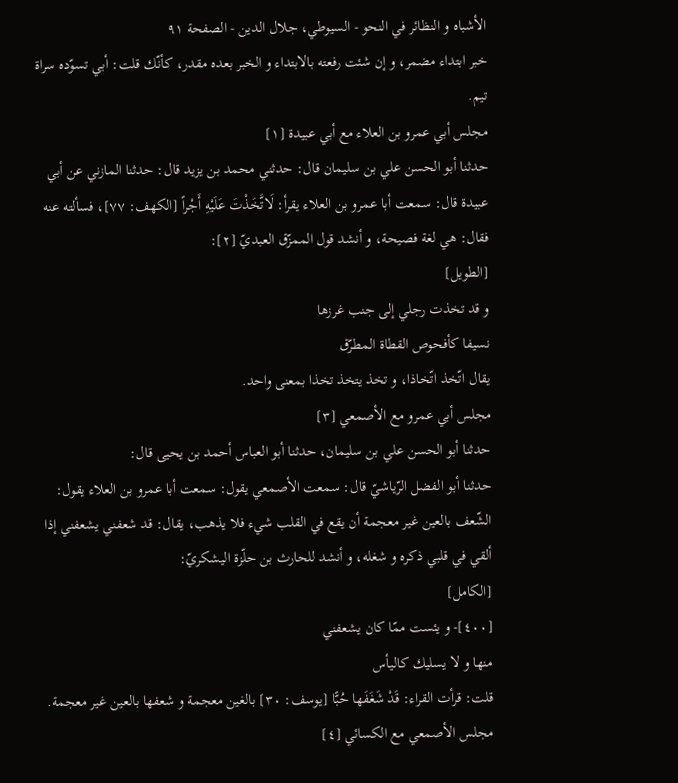الأشباه و النظائر في النحو - السيوطي، جلال الدين - الصفحة ٩١
خبر ابتداء مضمر، و إن شئت رفعته بالابتداء و الخبر بعده مقدر، كأنّك قلت: أبي تسوّده سراة تيم.
مجلس أبي عمرو بن العلاء مع أبي عبيدة [١]
حدثنا أبو الحسن علي بن سليمان قال: حدثني محمد بن يزيد قال: حدثنا المازني عن أبي عبيدة قال: سمعت أبا عمرو بن العلاء يقرأ: لَاتَّخَذْتَ عَلَيْهِ أَجْراً [الكهف: ٧٧]، فسألته عنه فقال: هي لغة فصيحة، و أنشد قول الممزّق العبديّ [٢]:
[الطويل]
و قد تخذت رجلي إلى جنب غرزها
نسيفا كأفحوص القطاة المطرّق
يقال اتّخذ اتّخاذا، و تخذ يتخذ تخذا بمعنى واحد.
مجلس أبي عمرو مع الأصمعي [٣]
حدثنا أبو الحسن علي بن سليمان، حدثنا أبو العباس أحمد بن يحيى قال:
حدثنا أبو الفضل الرّياشيّ قال: سمعت الأصمعي يقول: سمعت أبا عمرو بن العلاء يقول: الشّعف بالعين غير معجمة أن يقع في القلب شيء فلا يذهب، يقال: قد شعفني يشعفني إذا ألقي في قلبي ذكره و شغله، و أنشد للحارث بن حلّزة اليشكريّ:
[الكامل]
[٤٠٠]- و يئست ممّا كان يشعفني
منها و لا يسليك كاليأس
قلت: قرأت القراء: قَدْ شَغَفَها حُبًّا [يوسف: ٣٠] بالغين معجمة و شعفها بالعين غير معجمة.
مجلس الأصمعي مع الكسائي [٤]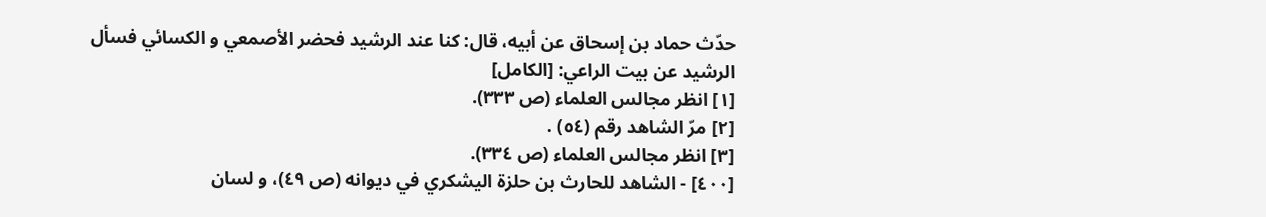حدّث حماد بن إسحاق عن أبيه، قال: كنا عند الرشيد فحضر الأصمعي و الكسائي فسأل الرشيد عن بيت الراعي: [الكامل]
[١] انظر مجالس العلماء (ص ٣٣٣).
[٢] مرّ الشاهد رقم (٥٤) .
[٣] انظر مجالس العلماء (ص ٣٣٤).
[٤٠٠] - الشاهد للحارث بن حلزة اليشكري في ديوانه (ص ٤٩)، و لسان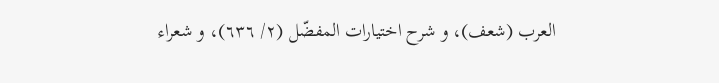العرب (شعف)، و شرح اختيارات المفضّل (٢/ ٦٣٦)، و شعراء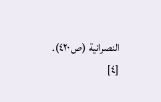النصرانية (ص ٤٢٠).
[٤]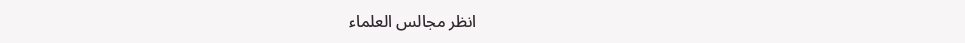انظر مجالس العلماء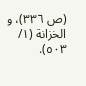(ص ٣٣٦)، و الخزانة (١/ ٥٠٣).